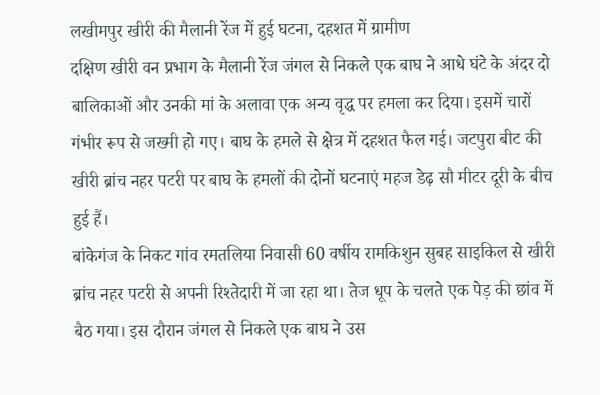लखीमपुर खीरी की मैलानी रेंज में हुई घटना, दहशत में ग्रामीण
दक्षिण खीरी वन प्रभाग के मैलानी रेंज जंगल से निकले एक बाघ ने आधे घंटे के अंदर दो बालिकाओं और उनकी मां के अलावा एक अन्य वृद्ध पर हमला कर दिया। इसमें चारों गंभीर रूप से जख्मी हो गए। बाघ के हमले से क्षेत्र में दहशत फैल गई। जटपुरा बीट की खीरी ब्रांच नहर पटरी पर बाघ के हमलों की दोनों घटनाएं महज डेढ़ सौ मीटर दूरी के बीच हुई हैं।
बांकेगंज के निकट गांव रमतलिया निवासी 60 वर्षीय रामकिशुन सुबह साइकिल से खीरी ब्रांच नहर पटरी से अपनी रिश्तेदारी में जा रहा था। तेज धूप के चलते एक पेड़ की छांव में बैठ गया। इस दौरान जंगल से निकले एक बाघ ने उस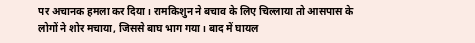पर अचानक हमला कर दिया। रामकिशुन ने बचाव के लिए चिल्लाया तो आसपास के लोगों ने शोर मचाया, जिससे बाघ भाग गया। बाद में घायल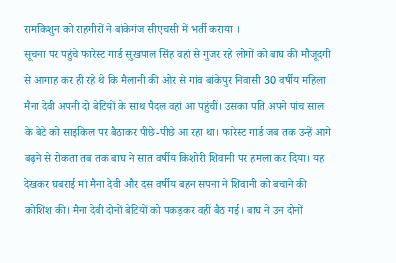रामकिशुन को राहगीरों ने बांकेगंज सीएचसी में भर्ती कराया ।
सूचना पर पहुंचे फारेस्ट गार्ड सुखपाल सिंह वहां से गुजर रहे लोगों को बाघ की मौजूदगी से आगाह कर ही रहे थे कि मैलानी की ओर से गांव बांकेपुर निवासी 30 वर्षीय महिला मैना देवी अपनी दो बेटियों के साथ पैदल वहां आ पहुंचीं। उसका पति अपने पांच साल के बेटे को साइकिल पर बैठाकर पीछे-पीछे आ रहा था। फारेस्ट गार्ड जब तक उन्हें आगे बढ़ने से रोकता तब तक बाघ ने सात वर्षीय किशोरी शिवानी पर हमला कर दिया। यह देखकर घबराई मां मैना देवी और दस वर्षीय बहन सपना ने शिवानी को बचाने की कोशिश की। मैना देवी दोनों बेटियों को पकड़कर वहीं बैठ गई। बाघ ने उन दोनों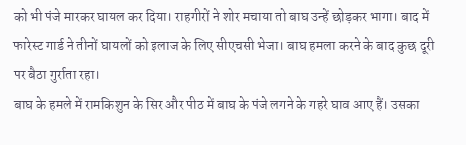को भी पंजे मारकर घायल कर दिया। राहगीरों ने शोर मचाया तो बाघ उन्हें छोड़कर भागा। बाद में फारेस्ट गार्ड ने तीनों घायलों को इलाज के लिए सीएचसी भेजा। बाघ हमला करने के बाद कुछ दूरी पर बैठा गुर्राता रहा।
बाघ के हमले में रामकिशुन के सिर और पीठ में बाघ के पंजे लगने के गहरे घाव आए हैं। उसका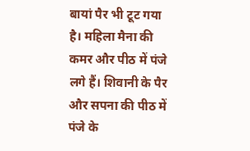बायां पैर भी टूट गया है। महिला मैना की कमर और पीठ में पंजे लगे हैं। शिवानी के पैर और सपना की पीठ में पंजे के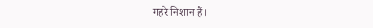गहरे निशान हैं।